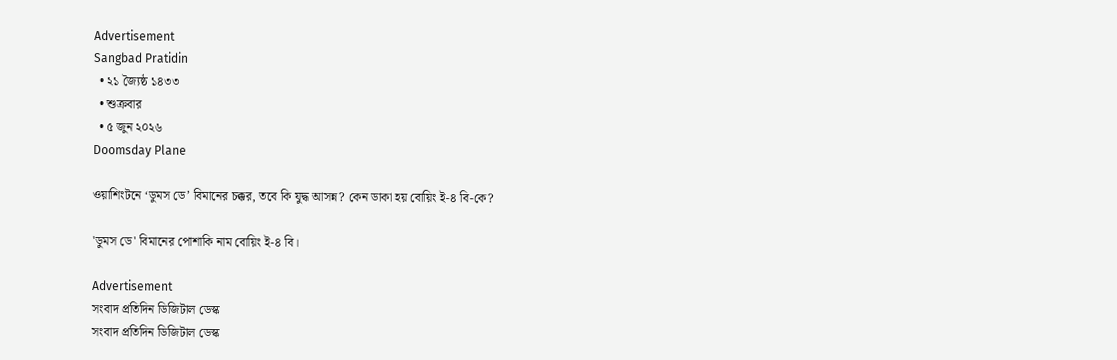Advertisement
Sangbad Pratidin
  • ২১ জ্যৈষ্ঠ ১৪৩৩
  • শুক্রবার
  • ৫ জুন ২০২৬
Doomsday Plane

ওয়াশিংটনে ‘ডুমস ডে’ বিমানের চক্কর, তবে কি যুদ্ধ আসন্ন? কেন ডাকা হয় বোয়িং ই-৪ বি-কে?

'ডুমস ডে' বিমানের পোশাকি নাম বোয়িং ই-৪ বি।

Advertisement
সংবাদ প্রতিদিন ডিজিটাল ডেস্ক
সংবাদ প্রতিদিন ডিজিটাল ডেস্ক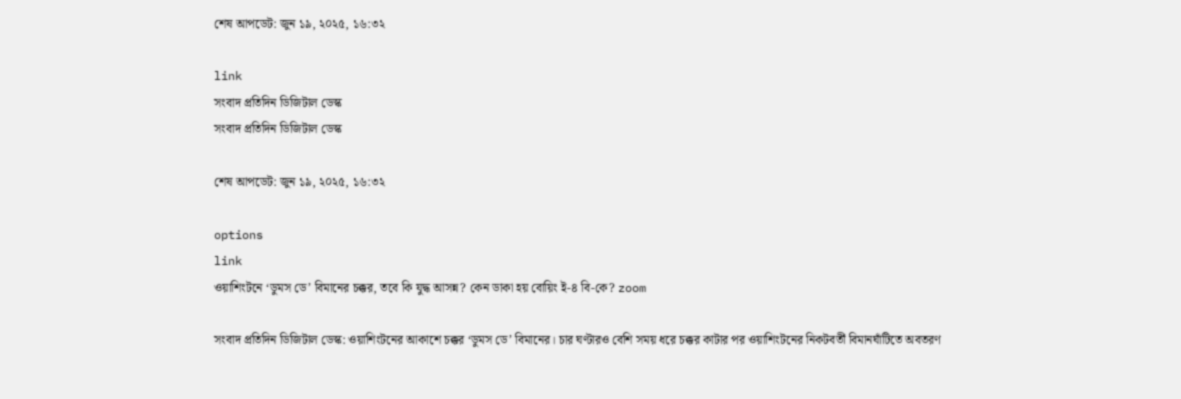শেষ আপডেট: জুন ১৯, ২০২৫, ১৬:৩২

link
সংবাদ প্রতিদিন ডিজিটাল ডেস্ক
সংবাদ প্রতিদিন ডিজিটাল ডেস্ক

শেষ আপডেট: জুন ১৯, ২০২৫, ১৬:৩২

options
link
ওয়াশিংটনে ‘ডুমস ডে’ বিমানের চক্কর, তবে কি যুদ্ধ আসন্ন? কেন ডাকা হয় বোয়িং ই-৪ বি-কে? zoom

সংবাদ প্রতিদিন ডিজিটাল ডেস্ক: ওয়াশিংটনের আকাশে চক্কর ‘ডুমস ডে’ বিমানের। চার ঘণ্টারও বেশি সময় ধরে চক্কর কাটার পর ওয়াশিংটনের নিকটবর্তী বিমানঘাঁটিতে অবতরণ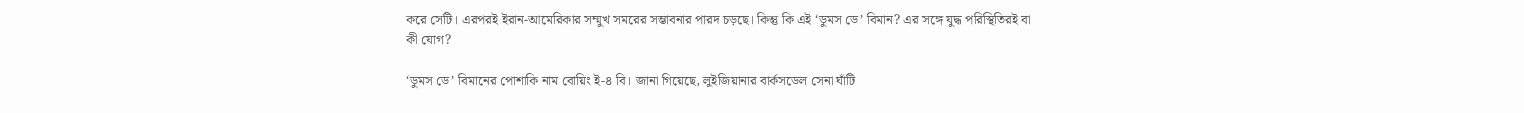করে সেটি। এরপরই ইরান-আমেরিকার সম্মুখ সমরের সম্ভাবনার পারদ চড়ছে। কিন্তু কি এই ‘ডুমস ডে’ বিমান? এর সঙ্গে যুদ্ধ পরিস্থিতিরই বা কী যোগ?

‘ডুমস ডে’ বিমানের পোশাকি নাম বোয়িং ই-৪ বি। জানা গিয়েছে, লুইজিয়ানার বার্কসডেল সেনা ঘাঁটি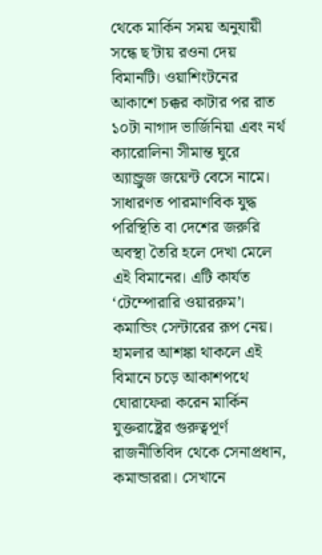থেকে মার্কিন সময় অনুযায়ী সন্ধে ছ’টায় রওনা দেয় বিমানটি। ওয়াশিংটনের আকাশে চক্কর কাটার পর রাত ১০টা নাগাদ ভার্জিনিয়া এবং নর্থ ক্যারোলিনা সীমান্ত ঘুরে অ্যান্ড্রুজ জয়েন্ট বেসে নামে। সাধারণত পারমাণবিক যুদ্ধ পরিস্থিতি বা দেশের জরুরি অবস্থা তৈরি হলে দেখা মেলে এই বিমানের। এটি কার্যত ‘টেম্পোরারি ওয়াররুম’। কমান্ডিং সেন্টারের রূপ নেয়। হামলার আশঙ্কা থাকলে এই বিমানে চড়ে আকাশপথে ঘোরাফেরা করেন মার্কিন যুক্তরাষ্ট্রের গুরুত্বপূর্ণ রাজনীতিবিদ থেকে সেনাপ্রধান, কমান্ডাররা। সেখানে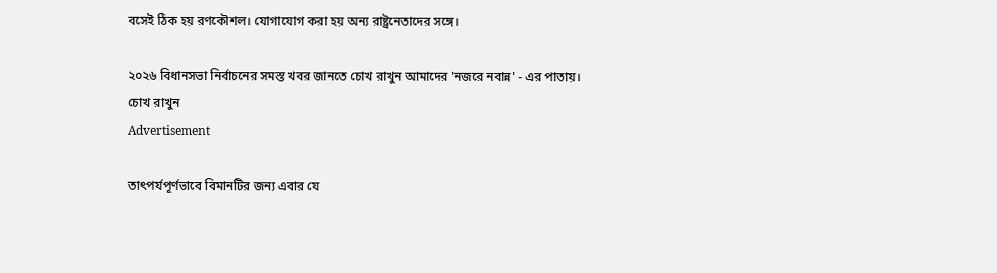বসেই ঠিক হয় রণকৌশল। যোগাযোগ করা হয় অন্য রাষ্ট্রনেতাদের সঙ্গে।

২০২৬ বিধানসভা নির্বাচনের সমস্ত খবর জানতে চোখ রাখুন আমাদের 'নজরে নবান্ন' - এর পাতায়।
চোখ রাখুন
Advertisement

তাৎপর্যপূর্ণভাবে বিমানটির জন্য এবার যে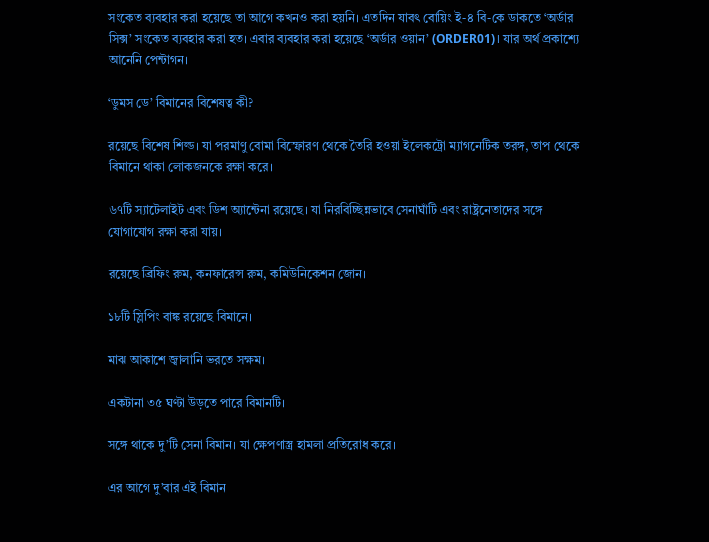সংকেত ব্যবহার করা হয়েছে তা আগে কখনও করা হয়নি। এতদিন যাবৎ বোয়িং ই-৪ বি-কে ডাকতে ‘অর্ডার সিক্স’ সংকেত ব্যবহার করা হত। এবার ব্যবহার করা হয়েছে ‘অর্ডার ওয়ান’ (ORDER01)। যার অর্থ প্রকাশ্যে আনেনি পেন্টাগন।

‘ডুমস ডে’ বিমানের বিশেষত্ব কী?

রয়েছে বিশেষ শিল্ড। যা পরমাণু বোমা বিস্ফোরণ থেকে তৈরি হওয়া ইলেকট্রো ম্যাগনেটিক তরঙ্গ, তাপ থেকে বিমানে থাকা লোকজনকে রক্ষা করে।

৬৭টি স্যাটেলাইট এবং ডিশ অ্যান্টেনা রয়েছে। যা নিরবিচ্ছিন্নভাবে সেনাঘাঁটি এবং রাষ্ট্রনেতাদের সঙ্গে যোগাযোগ রক্ষা করা যায়।

রয়েছে ব্রিফিং রুম, কনফারেন্স রুম, কমিউনিকেশন জোন।

১৮টি স্লিপিং বাঙ্ক রয়েছে বিমানে।

মাঝ আকাশে জ্বালানি ভরতে সক্ষম।

একটানা ৩৫ ঘণ্টা উড়তে পারে বিমানটি।

সঙ্গে থাকে দু’টি সেনা বিমান। যা ক্ষেপণাস্ত্র হামলা প্রতিরোধ করে।

এর আগে দু’বার এই বিমান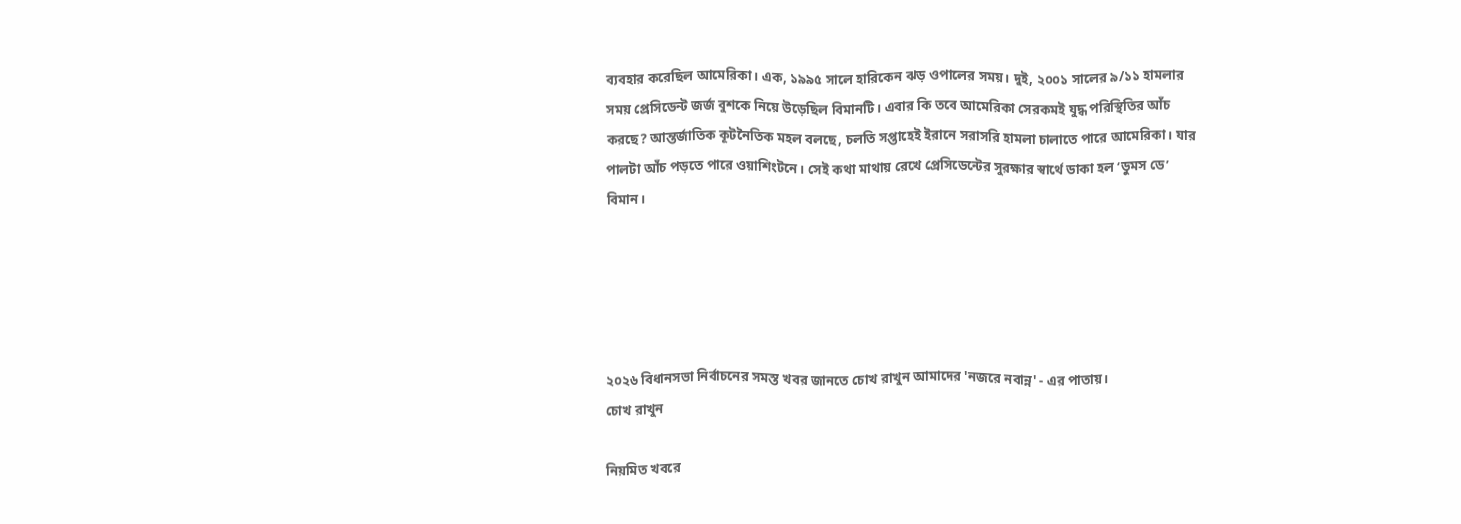ব্যবহার করেছিল আমেরিকা। এক, ১৯৯৫ সালে হারিকেন ঝড় ওপালের সময়। দুই, ২০০১ সালের ৯/১১ হামলার সময় প্রেসিডেন্ট জর্জ বুশকে নিয়ে উড়েছিল বিমানটি। এবার কি তবে আমেরিকা সেরকমই যুদ্ধ পরিস্থিতির আঁচ করছে? আন্তর্জাতিক কূটনৈতিক মহল বলছে, চলতি সপ্তাহেই ইরানে সরাসরি হামলা চালাতে পারে আমেরিকা। যার পালটা আঁচ পড়তে পারে ওয়াশিংটনে। সেই কথা মাথায় রেখে প্রেসিডেন্টের সুরক্ষার স্বার্থে ডাকা হল ‘ডুমস ডে’ বিমান।





২০২৬ বিধানসভা নির্বাচনের সমস্ত খবর জানতে চোখ রাখুন আমাদের 'নজরে নবান্ন' - এর পাতায়।
চোখ রাখুন

নিয়মিত খবরে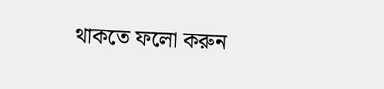থাকতে ফলো করুন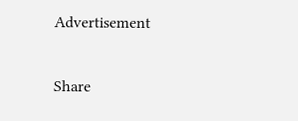Advertisement

Share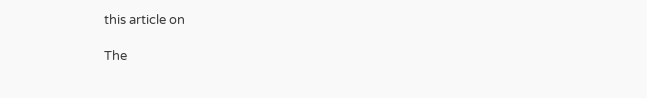this article on

The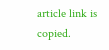article link is copied.